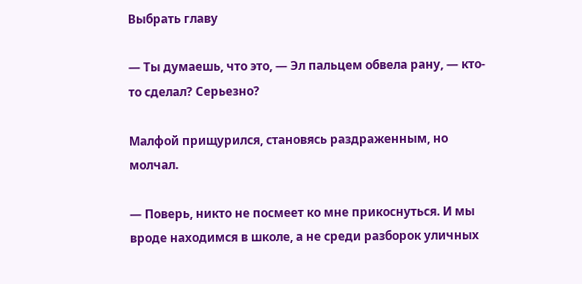Выбрать главу

— Ты думаешь, что это, — Эл пальцем обвела рану, — кто-то сделал? Серьезно?

Малфой прищурился, становясь раздраженным, но молчал.

— Поверь, никто не посмеет ко мне прикоснуться. И мы вроде находимся в школе, а не среди разборок уличных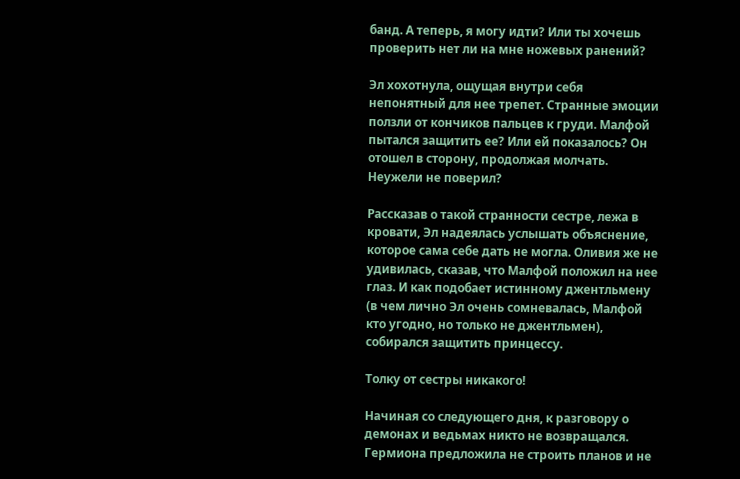банд. А теперь, я могу идти? Или ты хочешь проверить нет ли на мне ножевых ранений?

Эл хохотнула, ощущая внутри себя непонятный для нее трепет. Странные эмоции ползли от кончиков пальцев к груди. Малфой пытался защитить ее? Или ей показалось? Он отошел в сторону, продолжая молчать. Неужели не поверил?

Рассказав о такой странности сестре, лежа в кровати, Эл надеялась услышать объяснение, которое сама себе дать не могла. Оливия же не удивилась, сказав, что Малфой положил на нее глаз. И как подобает истинному джентльмену (в чем лично Эл очень сомневалась, Малфой кто угодно, но только не джентльмен), собирался защитить принцессу.

Толку от сестры никакого!

Начиная со следующего дня, к разговору о демонах и ведьмах никто не возвращался. Гермиона предложила не строить планов и не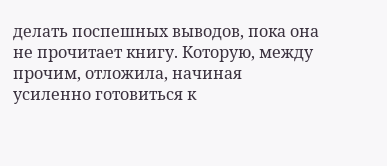делать поспешных выводов, пока она не прочитает книгу. Которую, между прочим, отложила, начиная усиленно готовиться к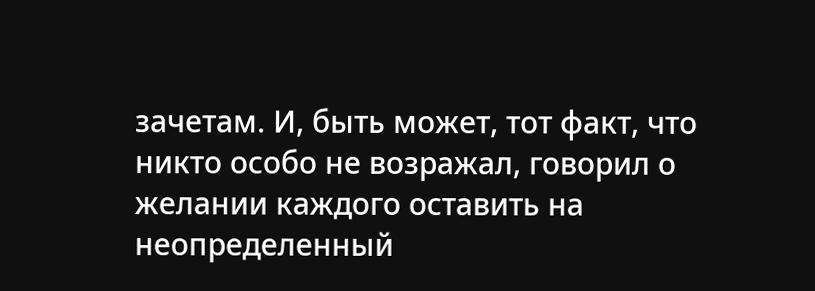зачетам. И, быть может, тот факт, что никто особо не возражал, говорил о желании каждого оставить на неопределенный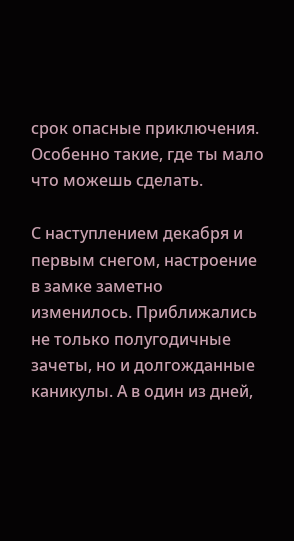срок опасные приключения. Особенно такие, где ты мало что можешь сделать.

С наступлением декабря и первым снегом, настроение в замке заметно изменилось. Приближались не только полугодичные зачеты, но и долгожданные каникулы. А в один из дней,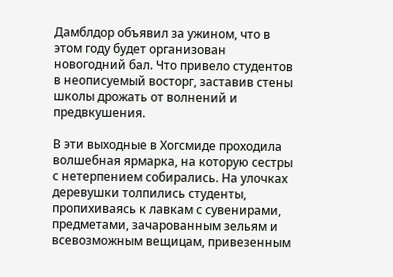Дамблдор объявил за ужином, что в этом году будет организован новогодний бал. Что привело студентов в неописуемый восторг, заставив стены школы дрожать от волнений и предвкушения.

В эти выходные в Хогсмиде проходила волшебная ярмарка, на которую сестры с нетерпением собирались. На улочках деревушки толпились студенты, пропихиваясь к лавкам с сувенирами, предметами, зачарованным зельям и всевозможным вещицам, привезенным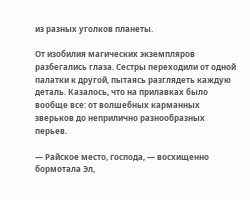из разных уголков планеты.

От изобилия магических экземпляров разбегались глаза. Сестры переходили от одной палатки к другой, пытаясь разглядеть каждую деталь. Казалось, что на прилавках было вообще все: от волшебных карманных зверьков до неприлично разнообразных перьев.

— Райское место, господа, — восхищенно бормотала Эл,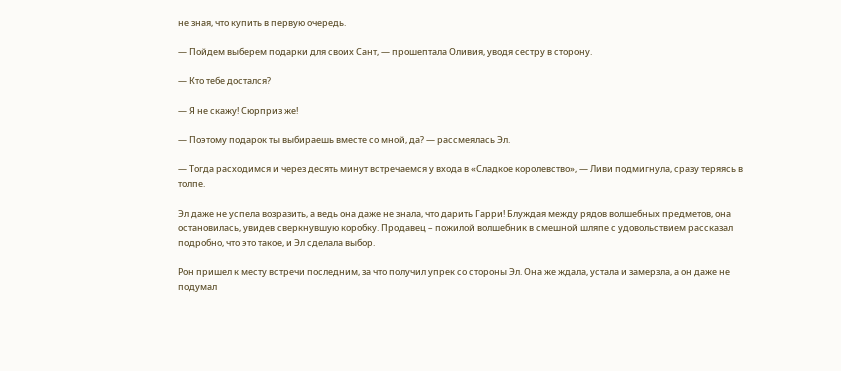не зная, что купить в первую очередь.

— Пойдем выберем подарки для своих Сант, — прошептала Оливия, уводя сестру в сторону.

— Кто тебе достался?

— Я не скажу! Сюрприз же!

— Поэтому подарок ты выбираешь вместе со мной, да? — рассмеялась Эл.

— Тогда расходимся и через десять минут встречаемся у входа в «Сладкое королевство», — Ливи подмигнула, сразу теряясь в толпе.

Эл даже не успела возразить, а ведь она даже не знала, что дарить Гарри! Блуждая между рядов волшебных предметов, она остановилась, увидев сверкнувшую коробку. Продавец – пожилой волшебник в смешной шляпе с удовольствием рассказал подробно, что это такое, и Эл сделала выбор.

Рон пришел к месту встречи последним, за что получил упрек со стороны Эл. Она же ждала, устала и замерзла, а он даже не подумал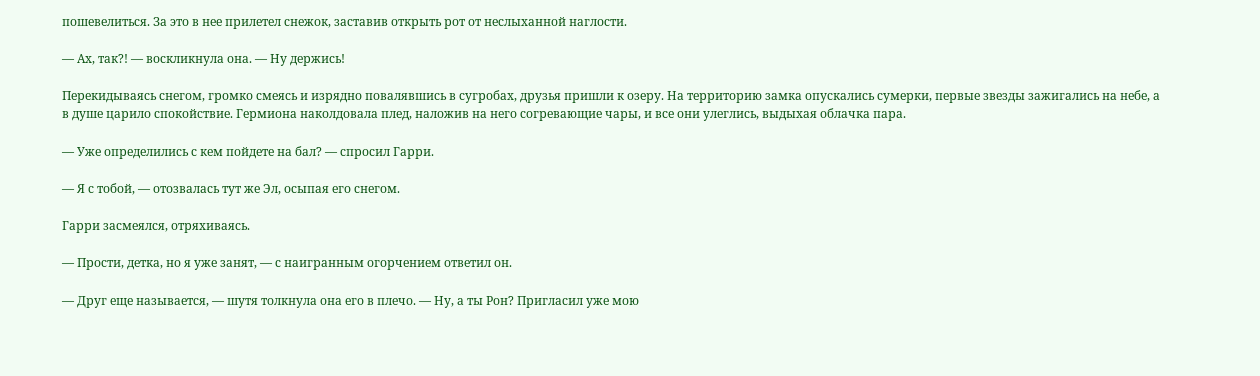пошевелиться. За это в нее прилетел снежок, заставив открыть рот от неслыханной наглости.

— Ах, так?! — воскликнула она. — Ну держись!

Перекидываясь снегом, громко смеясь и изрядно повалявшись в сугробах, друзья пришли к озеру. На территорию замка опускались сумерки, первые звезды зажигались на небе, а в душе царило спокойствие. Гермиона наколдовала плед, наложив на него согревающие чары, и все они улеглись, выдыхая облачка пара.

— Уже определились с кем пойдете на бал? — спросил Гарри.

— Я с тобой, — отозвалась тут же Эл, осыпая его снегом.

Гарри засмеялся, отряхиваясь.

— Прости, детка, но я уже занят, — с наигранным огорчением ответил он.

— Друг еще называется, — шутя толкнула она его в плечо. — Ну, а ты Рон? Пригласил уже мою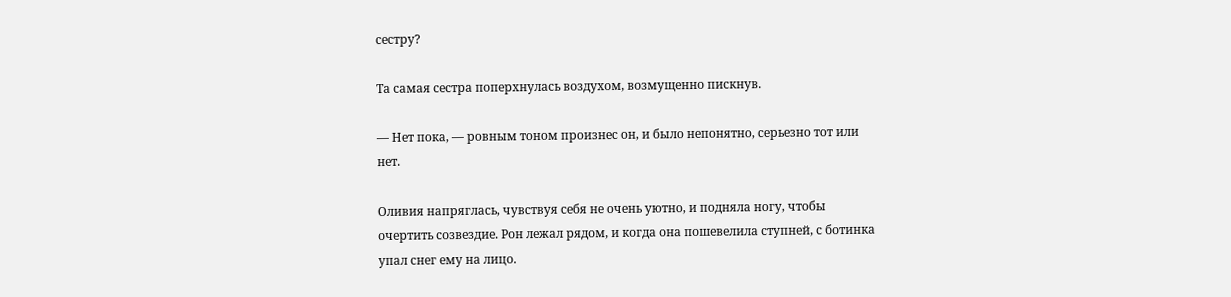сестру?

Та самая сестра поперхнулась воздухом, возмущенно пискнув.

— Нет пока, — ровным тоном произнес он, и было непонятно, серьезно тот или нет.

Оливия напряглась, чувствуя себя не очень уютно, и подняла ногу, чтобы очертить созвездие. Рон лежал рядом, и когда она пошевелила ступней, с ботинка упал снег ему на лицо.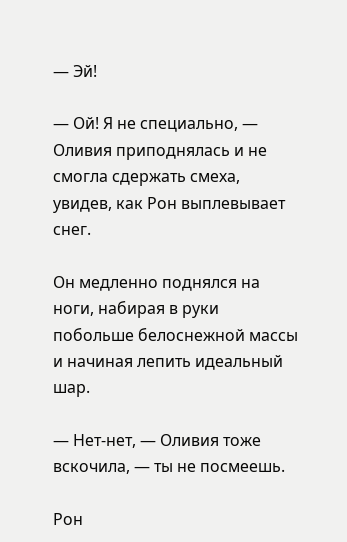— Эй!

— Ой! Я не специально, — Оливия приподнялась и не смогла сдержать смеха, увидев, как Рон выплевывает снег.

Он медленно поднялся на ноги, набирая в руки побольше белоснежной массы и начиная лепить идеальный шар.

— Нет-нет, — Оливия тоже вскочила, — ты не посмеешь.

Рон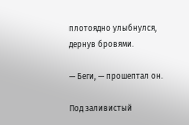плотоядно улыбнулся, дернув бровями.

— Беги, — прошептал он.

Под заливистый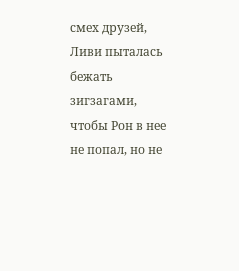смех друзей, Ливи пыталась бежать зигзагами, чтобы Рон в нее не попал, но не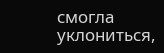смогла уклониться,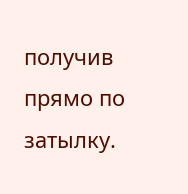получив прямо по затылку.